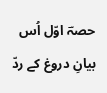حصہؔ اوّل اُس بیانِ دروغ کے ردّ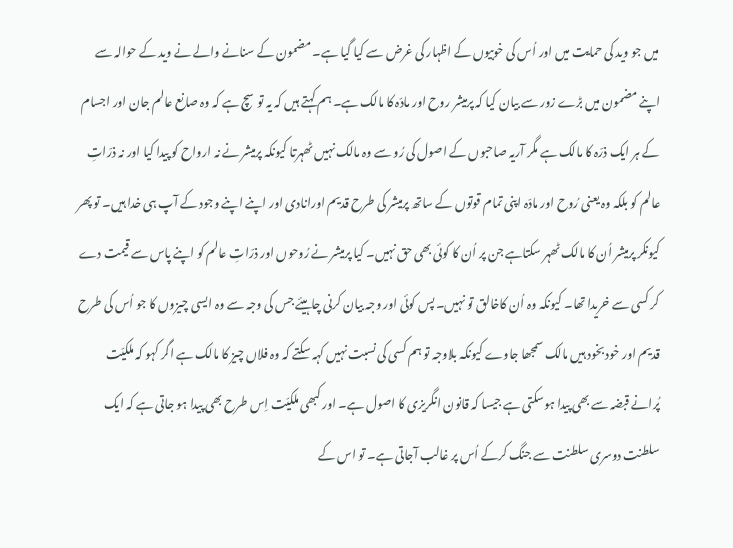میں جو وید کی حمایت میں اور اُس کی خوبیوں کے اظہار کی غرض سے کیا گیا ہے۔ مضمون کے سنانے والے نے وید کے حوالہ سے اپنے مضمون میں بڑے زور سے بیان کیا کہ پرمیشر روح اور مادّہ کا مالک ہے۔ ہم کہتے ہیں کہ یہ تو سچ ہے کہ وہ صانع عالم جان اور اجسام کے ہر ایک ذرّہ کا مالک ہے مگر آریہ صاحبوں کے اصول کی رُو سے وہ مالک نہیں ٹھہرتا کیونکہ پرمیشر نے نہ ارواح کو پیدا کیا اور نہ ذرّاتِ عالم کو بلکہ وہ یعنی رُوح اور مادّہ اپنی تمام قوتوں کے ساتھ پرمیشر کی طرح قدیم اورانادی اور اپنے اپنے وجود کے آپ ہی خدا ہیں۔ تو پھر کیونکر پرمیشر اُن کا مالک ٹھہر سکتاہے جن پر اُن کا کوئی بھی حق نہیں۔ کیا پرمیشر نے رُوحوں اور ذرّاتِ عالم کو اپنے پاس سے قیمت دے کر کسی سے خریدا تھا۔ کیونکہ وہ اُن کاخالق تو نہیں۔ پس کوئی اور وجہ بیان کرنی چاہیئے جس کی وجہ سے وہ ایسی چیزوں کا جو اُس کی طرح قدیم اور خود بخود ہیں مالک سمجھا جاوے کیونکہ بلاوجہ تو ہم کسی کی نسبت نہیں کہہ سکتے کہ وہ فلاں چیز کا مالک ہے اگر کہو کہ ملکیّت پُرانے قبضہ سے بھی پیدا ہوسکتی ہے جیسا کہ قانون انگریزی کا اصول ہے۔ اور کبھی ملکیّت اِس طرح بھی پیدا ہو جاتی ہے کہ ایک سلطنت دوسری سلطنت سے جنگ کرکے اُس پر غالب آجاتی ہے۔ تو اس کے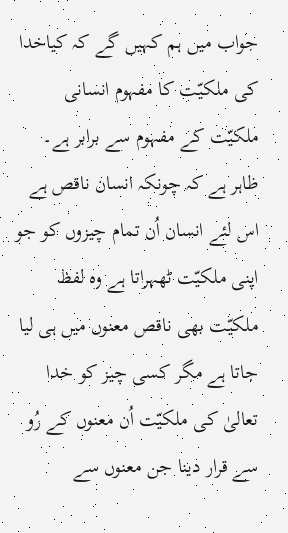جواب میں ہم کہیں گے کہ کیاخدا کی ملکیّت کا مفہوم انسانی ملکیّت کے مفہوم سے برابر ہے۔ ظاہر ہے کہ چونکہ انسان ناقص ہے اس لئے انسان اُن تمام چیزوں کو جو اپنی ملکیّت ٹھہراتا ہے وہ لفظ ملکیّت بھی ناقص معنوں میں ہی لیا جاتا ہے مگر کسی چیز کو خدا تعالیٰ کی ملکیّت اُن معنوں کے رُو سے قرار دینا جن معنوں سے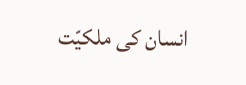انسان کی ملکیّت